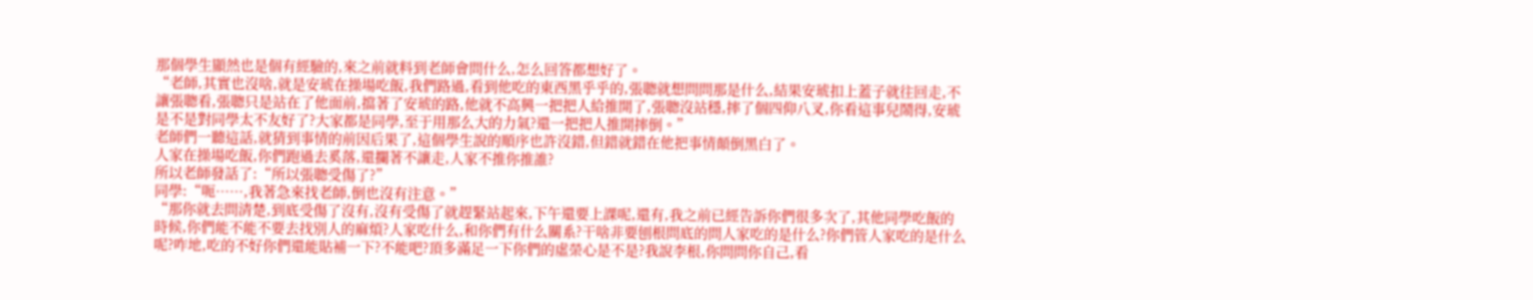那個學生顯然也是個有經驗的,來之前就料到老師會問什么,怎么回答都想好了。
“老師,其實也沒啥,就是安琥在操場吃飯,我們路過,看到他吃的東西黑乎乎的,張聰就想問問那是什么,結果安琥扣上蓋子就往回走,不讓張聰看,張聰只是站在了他面前,擋著了安琥的路,他就不高興一把把人給推開了,張聰沒站穩,摔了個四仰八叉,你看這事兒鬧得,安琥是不是對同學太不友好了?大家都是同學,至于用那么大的力氣?還一把把人推開摔倒。”
老師們一聽這話,就猜到事情的前因后果了,這個學生說的順序也許沒錯,但錯就錯在他把事情顛倒黑白了。
人家在操場吃飯,你們跑過去奚落,還攔著不讓走,人家不推你推誰?
所以老師發話了:“所以張聰受傷了?”
同學:“呃……,我著急來找老師,倒也沒有注意。”
“那你就去問清楚,到底受傷了沒有,沒有受傷了就趕緊站起來,下午還要上課呢,還有,我之前已經告訴你們很多次了,其他同學吃飯的時候,你們能不能不要去找別人的麻煩?人家吃什么,和你們有什么關系?干啥非要刨根問底的問人家吃的是什么?你們管人家吃的是什么呢?咋地,吃的不好你們還能貼補一下?不能吧?頂多滿足一下你們的虛榮心是不是?我說李根,你問問你自己,看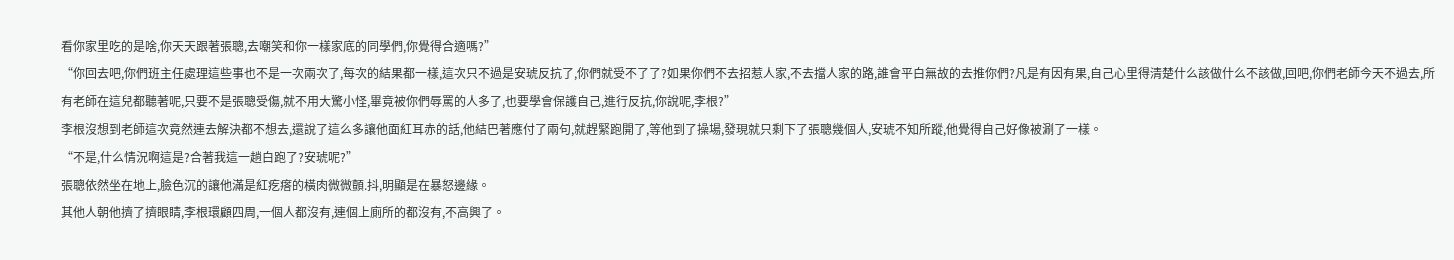看你家里吃的是啥,你天天跟著張聰,去嘲笑和你一樣家底的同學們,你覺得合適嗎?”
“你回去吧,你們班主任處理這些事也不是一次兩次了,每次的結果都一樣,這次只不過是安琥反抗了,你們就受不了了?如果你們不去招惹人家,不去擋人家的路,誰會平白無故的去推你們?凡是有因有果,自己心里得清楚什么該做什么不該做,回吧,你們老師今天不過去,所有老師在這兒都聽著呢,只要不是張聰受傷,就不用大驚小怪,畢竟被你們辱罵的人多了,也要學會保護自己,進行反抗,你說呢,李根?”
李根沒想到老師這次竟然連去解決都不想去,還說了這么多讓他面紅耳赤的話,他結巴著應付了兩句,就趕緊跑開了,等他到了操場,發現就只剩下了張聰幾個人,安琥不知所蹤,他覺得自己好像被涮了一樣。
“不是,什么情況啊這是?合著我這一趟白跑了?安琥呢?”
張聰依然坐在地上,臉色沉的讓他滿是紅疙瘩的橫肉微微顫.抖,明顯是在暴怒邊緣。
其他人朝他擠了擠眼睛,李根環顧四周,一個人都沒有,連個上廁所的都沒有,不高興了。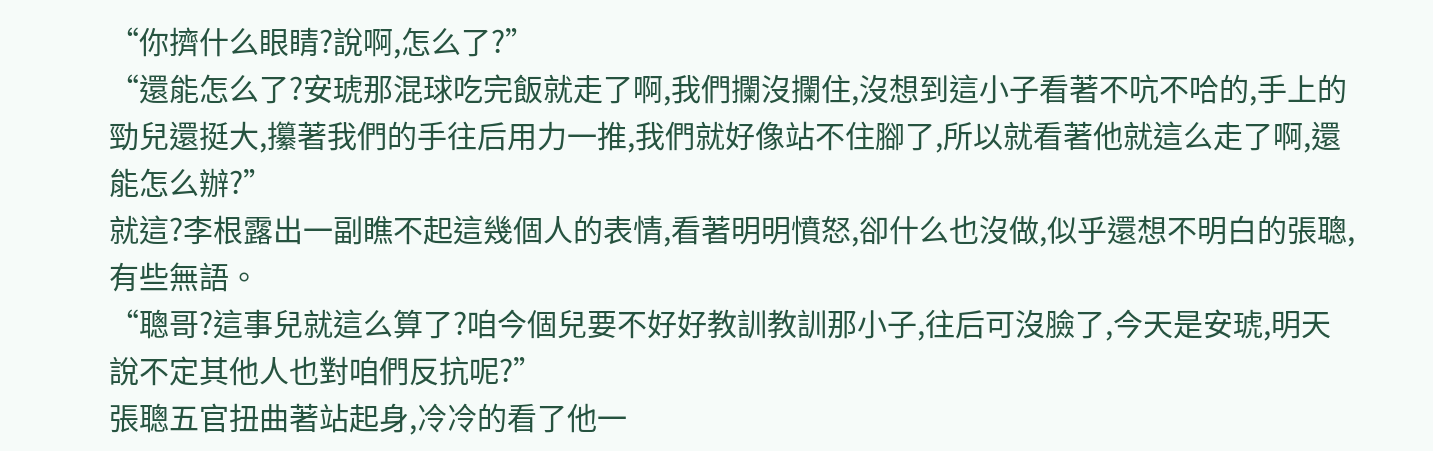“你擠什么眼睛?說啊,怎么了?”
“還能怎么了?安琥那混球吃完飯就走了啊,我們攔沒攔住,沒想到這小子看著不吭不哈的,手上的勁兒還挺大,攥著我們的手往后用力一推,我們就好像站不住腳了,所以就看著他就這么走了啊,還能怎么辦?”
就這?李根露出一副瞧不起這幾個人的表情,看著明明憤怒,卻什么也沒做,似乎還想不明白的張聰,有些無語。
“聰哥?這事兒就這么算了?咱今個兒要不好好教訓教訓那小子,往后可沒臉了,今天是安琥,明天說不定其他人也對咱們反抗呢?”
張聰五官扭曲著站起身,冷冷的看了他一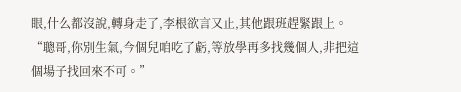眼,什么都沒說,轉身走了,李根欲言又止,其他跟班趕緊跟上。
“聰哥,你別生氣,今個兒咱吃了虧,等放學再多找幾個人,非把這個場子找回來不可。”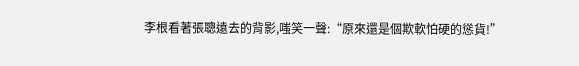李根看著張聰遠去的背影,嗤笑一聲:“原來還是個欺軟怕硬的慫貨!”